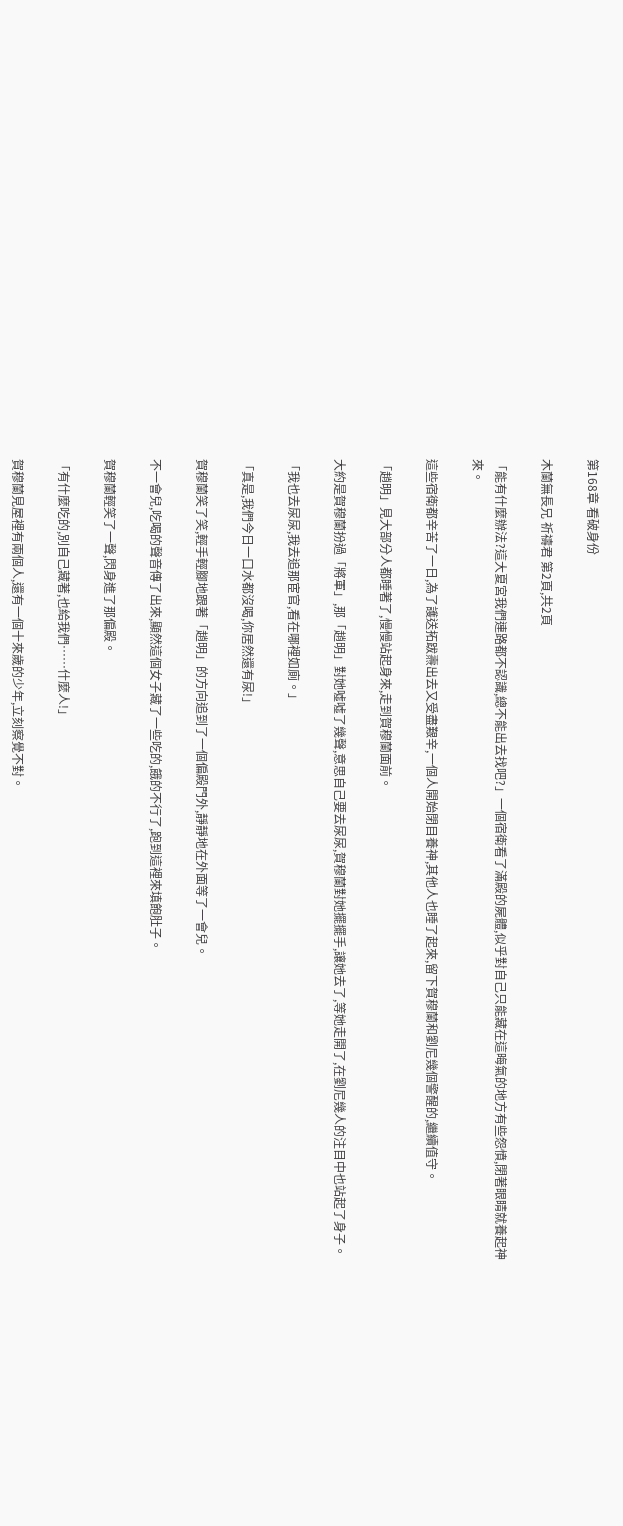第168章 看破身份

木蘭無長兄 祈禱君 第2頁,共2頁

「能有什麼辦法?這大夏宮我們連路都不認識,總不能出去找吧?」一個宿衛看了滿殿的屍體,似乎對自己只能藏在這晦氣的地方有些怨憤,閉著眼睛就養起神來。

這些宿衛都辛苦了一日,為了護送拓跋燾出去又受盡艱辛,一個人開始閉目養神,其他人也睡了起來,留下賀穆蘭和劉尼幾個警醒的,繼續值守。

「趙明」見大部分人都睡著了,慢慢站起身來,走到賀穆蘭面前。

大約是賀穆蘭扮過「將軍」,那「趙明」對她噓噓了幾聲,意思自己要去尿尿,賀穆蘭對她擺擺手,讓她去了,等她走開了,在劉尼幾人的注目中也站起了身子。

「我也去尿尿,我去追那宦官,看在哪裡如廁。」

「真是,我們今日一口水都沒喝,你居然還有尿!」

賀穆蘭笑了笑,輕手輕腳地跟著「趙明」的方向追到了一個偏殿門外,靜靜地在外面等了一會兒。

不一會兒,吃喝的聲音傳了出來,顯然這個女子藏了一些吃的,餓的不行了,跑到這裡來填飽肚子。

賀穆蘭輕笑了一聲,閃身進了那偏殿。

「有什麼吃的,別自己藏著,也給我們……什麼人!」

賀穆蘭見屋裡有兩個人,還有一個十來歲的少年,立刻察覺不對。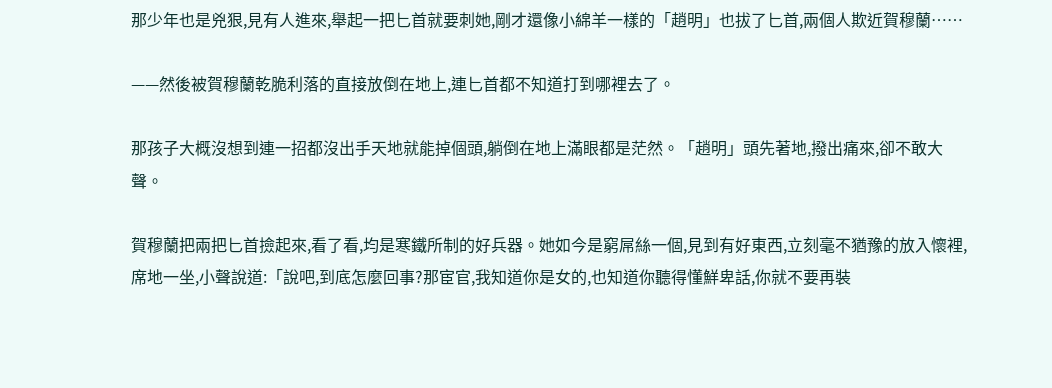那少年也是兇狠,見有人進來,舉起一把匕首就要刺她,剛才還像小綿羊一樣的「趙明」也拔了匕首,兩個人欺近賀穆蘭……

——然後被賀穆蘭乾脆利落的直接放倒在地上,連匕首都不知道打到哪裡去了。

那孩子大概沒想到連一招都沒出手天地就能掉個頭,躺倒在地上滿眼都是茫然。「趙明」頭先著地,撥出痛來,卻不敢大聲。

賀穆蘭把兩把匕首撿起來,看了看,均是寒鐵所制的好兵器。她如今是窮屌絲一個,見到有好東西,立刻毫不猶豫的放入懷裡,席地一坐,小聲說道:「說吧,到底怎麼回事?那宦官,我知道你是女的,也知道你聽得懂鮮卑話,你就不要再裝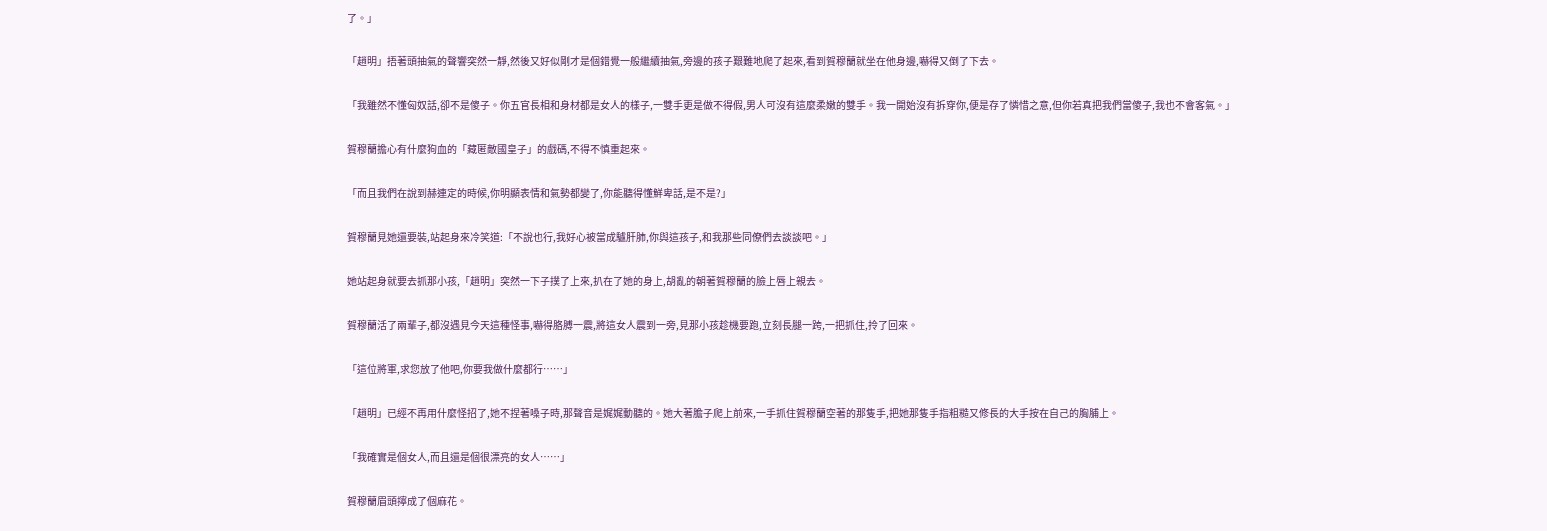了。」

「趙明」捂著頭抽氣的聲響突然一靜,然後又好似剛才是個錯覺一般繼續抽氣,旁邊的孩子艱難地爬了起來,看到賀穆蘭就坐在他身邊,嚇得又倒了下去。

「我雖然不懂匈奴話,卻不是傻子。你五官長相和身材都是女人的樣子,一雙手更是做不得假,男人可沒有這麼柔嫩的雙手。我一開始沒有拆穿你,便是存了憐惜之意,但你若真把我們當傻子,我也不會客氣。」

賀穆蘭擔心有什麼狗血的「藏匿敵國皇子」的戲碼,不得不慎重起來。

「而且我們在說到赫連定的時候,你明顯表情和氣勢都變了,你能聽得懂鮮卑話,是不是?」

賀穆蘭見她還要裝,站起身來冷笑道:「不說也行,我好心被當成驢肝肺,你與這孩子,和我那些同僚們去談談吧。」

她站起身就要去抓那小孩,「趙明」突然一下子撲了上來,扒在了她的身上,胡亂的朝著賀穆蘭的臉上唇上親去。

賀穆蘭活了兩輩子,都沒遇見今天這種怪事,嚇得胳膊一震,將這女人震到一旁,見那小孩趁機要跑,立刻長腿一跨,一把抓住,拎了回來。

「這位將軍,求您放了他吧,你要我做什麼都行……」

「趙明」已經不再用什麼怪招了,她不捏著嗓子時,那聲音是娓娓動聽的。她大著膽子爬上前來,一手抓住賀穆蘭空著的那隻手,把她那隻手指粗糙又修長的大手按在自己的胸脯上。

「我確實是個女人,而且還是個很漂亮的女人……」

賀穆蘭眉頭擰成了個麻花。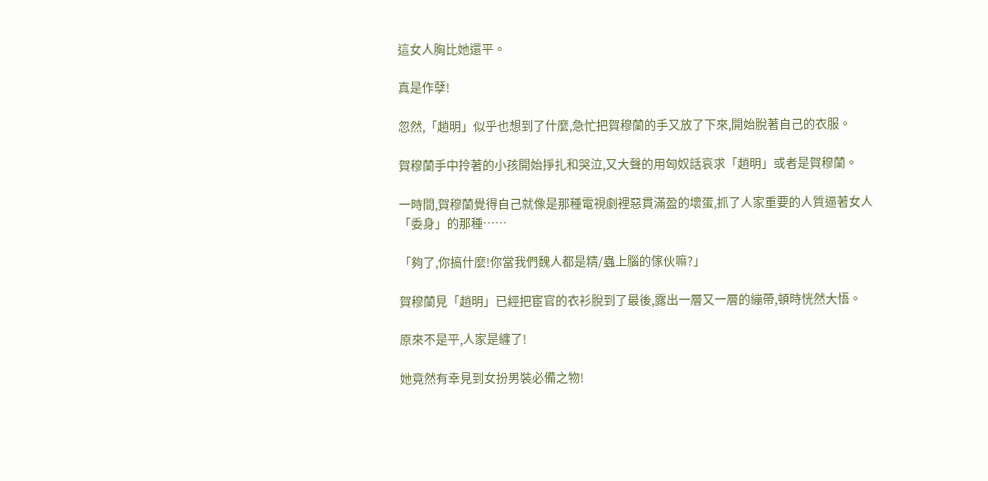這女人胸比她還平。

真是作孽!

忽然,「趙明」似乎也想到了什麼,急忙把賀穆蘭的手又放了下來,開始脫著自己的衣服。

賀穆蘭手中拎著的小孩開始掙扎和哭泣,又大聲的用匈奴話哀求「趙明」或者是賀穆蘭。

一時間,賀穆蘭覺得自己就像是那種電視劇裡惡貫滿盈的壞蛋,抓了人家重要的人質逼著女人「委身」的那種……

「夠了,你搞什麼!你當我們魏人都是精/蟲上腦的傢伙嘛?」

賀穆蘭見「趙明」已經把宦官的衣衫脫到了最後,露出一層又一層的繃帶,頓時恍然大悟。

原來不是平,人家是纏了!

她竟然有幸見到女扮男裝必備之物!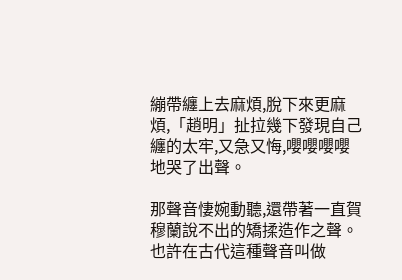繃帶纏上去麻煩,脫下來更麻煩,「趙明」扯拉幾下發現自己纏的太牢,又急又悔,嚶嚶嚶嚶地哭了出聲。

那聲音悽婉動聽,還帶著一直賀穆蘭說不出的矯揉造作之聲。也許在古代這種聲音叫做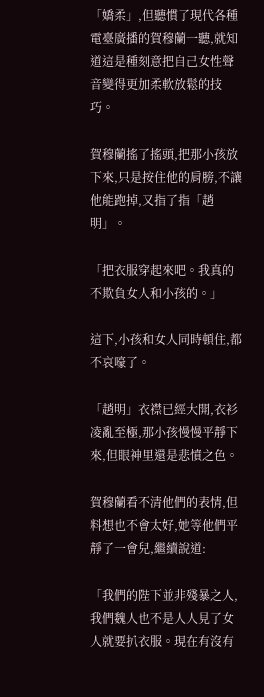「嬌柔」,但聽慣了現代各種電臺廣播的賀穆蘭一聽,就知道這是種刻意把自己女性聲音變得更加柔軟放鬆的技巧。

賀穆蘭搖了搖頭,把那小孩放下來,只是按住他的肩膀,不讓他能跑掉,又指了指「趙明」。

「把衣服穿起來吧。我真的不欺負女人和小孩的。」

這下,小孩和女人同時頓住,都不哀嚎了。

「趙明」衣襟已經大開,衣衫凌亂至極,那小孩慢慢平靜下來,但眼神里還是悲憤之色。

賀穆蘭看不清他們的表情,但料想也不會太好,她等他們平靜了一會兒,繼續說道:

「我們的陛下並非殘暴之人,我們魏人也不是人人見了女人就要扒衣服。現在有沒有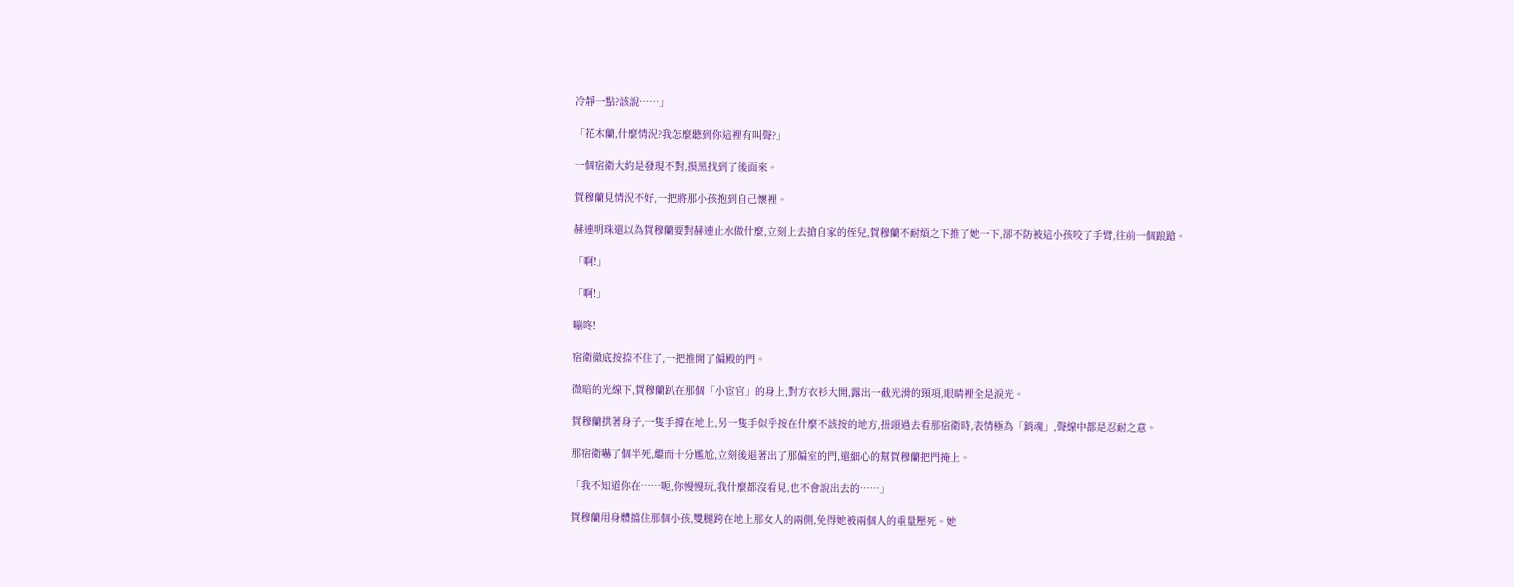冷靜一點?該說……」

「花木蘭,什麼情況?我怎麼聽到你這裡有叫聲?」

一個宿衛大約是發現不對,摸黑找到了後面來。

賀穆蘭見情況不好,一把將那小孩抱到自己懷裡。

赫連明珠還以為賀穆蘭要對赫連止水做什麼,立刻上去搶自家的侄兒,賀穆蘭不耐煩之下推了她一下,卻不防被這小孩咬了手臂,往前一個踉蹌。

「啊!」

「啊!」

嘣咚!

宿衛徹底按捺不住了,一把推開了偏殿的門。

微暗的光線下,賀穆蘭趴在那個「小宦官」的身上,對方衣衫大開,露出一截光滑的頸項,眼睛裡全是淚光。

賀穆蘭拱著身子,一隻手撐在地上,另一隻手似乎按在什麼不該按的地方,扭頭過去看那宿衛時,表情極為「銷魂」,聲線中都是忍耐之意。

那宿衛嚇了個半死,繼而十分尷尬,立刻後退著出了那偏室的門,還細心的幫賀穆蘭把門掩上。

「我不知道你在……呃,你慢慢玩,我什麼都沒看見,也不會說出去的……」

賀穆蘭用身體擋住那個小孩,雙腿跨在地上那女人的兩側,免得她被兩個人的重量壓死。她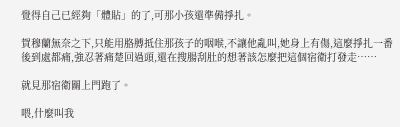覺得自己已經夠「體貼」的了,可那小孩還準備掙扎。

賀穆蘭無奈之下,只能用胳膊抵住那孩子的咽喉,不讓他亂叫,她身上有傷,這麼掙扎一番後到處都痛,強忍著痛楚回過頭,還在搜腸刮肚的想著該怎麼把這個宿衛打發走……

就見那宿衛關上門跑了。

喂,什麼叫我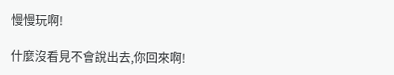慢慢玩啊!

什麼沒看見不會說出去,你回來啊!